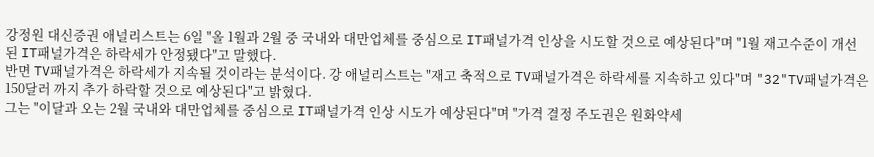강정원 대신증권 애널리스트는 6일 "올 1월과 2월 중 국내와 대만업체를 중심으로 IT패널가격 인상을 시도할 것으로 예상된다"며 "1월 재고수준이 개선된 IT패널가격은 하락세가 안정됐다"고 말했다.
반면 TV패널가격은 하락세가 지속될 것이라는 분석이다. 강 애널리스트는 "재고 축적으로 TV패널가격은 하락세를 지속하고 있다"며 "32"TV패널가격은 150달러 까지 추가 하락할 것으로 예상된다"고 밝혔다.
그는 "이달과 오는 2월 국내와 대만업체를 중심으로 IT패널가격 인상 시도가 예상된다"며 "가격 결정 주도권은 원화약세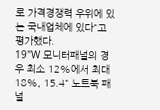로 가격경쟁력 우위에 있는 국내업체에 있다"고 평가했다.
19"W 모니터패널의 경우 최소 12%에서 최대 18%, 15.4" 노트북 패널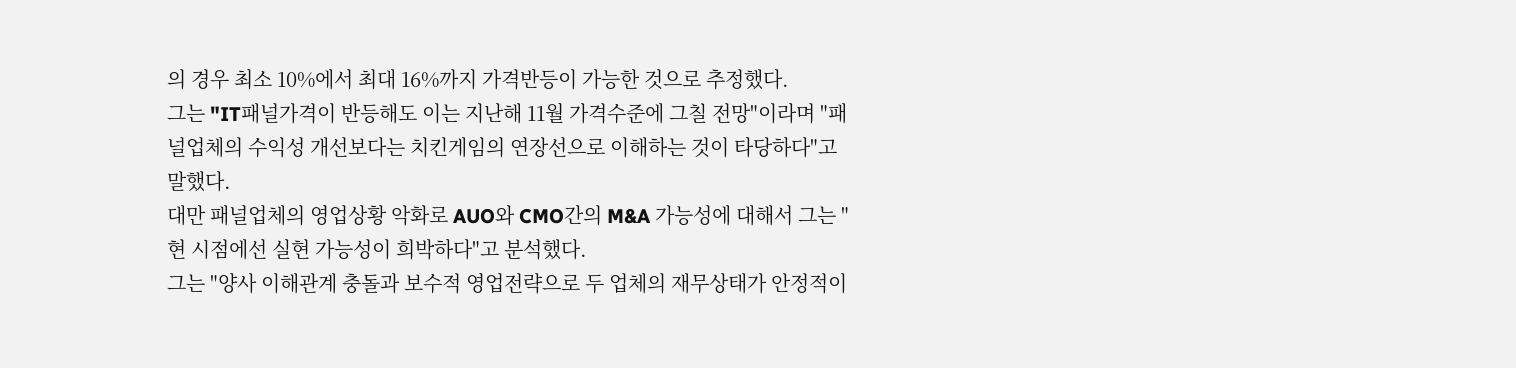의 경우 최소 10%에서 최대 16%까지 가격반등이 가능한 것으로 추정했다.
그는 "IT패널가격이 반등해도 이는 지난해 11월 가격수준에 그칠 전망"이라며 "패널업체의 수익성 개선보다는 치킨게임의 연장선으로 이해하는 것이 타당하다"고 말했다.
대만 패널업체의 영업상황 악화로 AUO와 CMO간의 M&A 가능성에 대해서 그는 "현 시점에선 실현 가능성이 희박하다"고 분석했다.
그는 "양사 이해관계 충돌과 보수적 영업전략으로 두 업체의 재무상태가 안정적이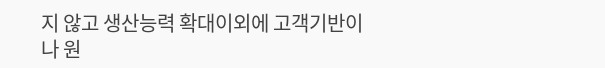지 않고 생산능력 확대이외에 고객기반이나 원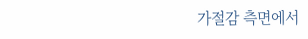가절감 측면에서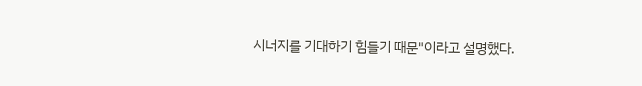시너지를 기대하기 힘들기 때문"이라고 설명했다.